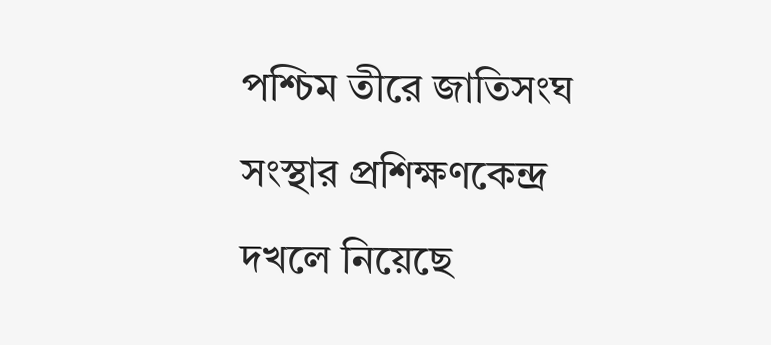পশ্চিম তীরে জাতিসংঘ সংস্থার প্রশিক্ষণকেন্দ্র দখলে নিয়েছে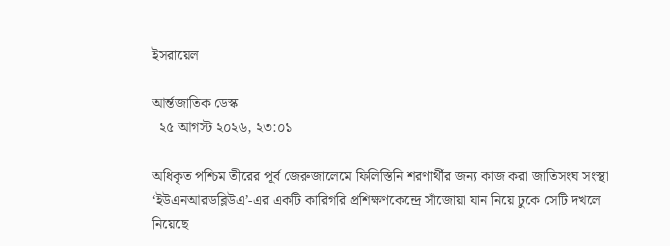ইসরায়েল

আর্ন্তজাতিক ডেস্ক
  ২৫ আগস্ট ২০২৬, ২৩:০১

অধিকৃত পশ্চিম তীরের পূর্ব জেরুজালেমে ফিলিস্তিনি শরণার্থীর জন্য কাজ করা জাতিসংঘ সংস্থা ‘ইউএনআরডব্লিউএ’-এর একটি কারিগরি প্রশিক্ষণকেন্দ্রে সাঁজোয়া যান নিয়ে ঢুকে সেটি দখলে নিয়েছে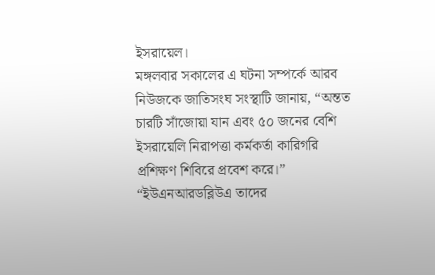ইসরায়েল।
মঙ্গলবার সকালের এ ঘটনা সম্পর্কে আরব নিউজকে জাতিসংঘ সংস্থাটি জানায়, “অন্তত চারটি সাঁজোয়া যান এবং ৫০ জনের বেশি ইসরায়েলি নিরাপত্তা কর্মকর্তা কারিগরি প্রশিক্ষণ শিবিরে প্রবেশ করে।”
“ইউএনআরডব্লিউএ তাদের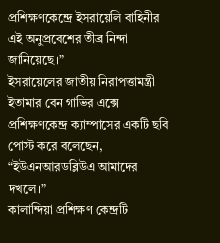প্রশিক্ষণকেন্দ্রে ইসরায়েলি বাহিনীর এই অনুপ্রবেশের তীব্র নিন্দা জানিয়েছে।”
ইসরায়েলের জাতীয় নিরাপত্তামন্ত্রী ইতামার বেন গাভির এক্সে প্রশিক্ষণকেন্দ্র ক্যাম্পাসের একটি ছবি পোস্ট করে বলেছেন, “ইউএনআরডব্লিউএ আমাদের দখলে।”
কালান্দিয়া প্রশিক্ষণ কেন্দ্রটি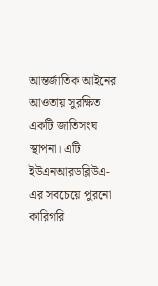আন্তর্জাতিক আইনের আওতায় সুরক্ষিত একটি জাতিসংঘ স্থাপনা। এটি ইউএনআরডব্লিউএ-এর সবচেয়ে পুরনো কারিগরি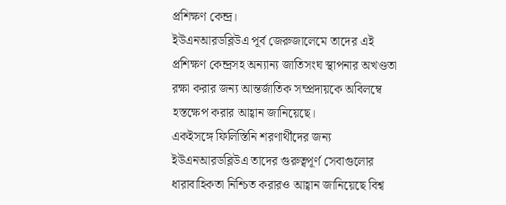প্রশিক্ষণ কেন্দ্র।
ইউএনআরডব্লিউএ পূর্ব জেরুজালেমে তাদের এই প্রশিক্ষণ কেন্দ্রসহ অন্যান্য জাতিসংঘ স্থাপনার অখণ্ডতা রক্ষা করার জন্য আন্তর্জাতিক সম্প্রদায়কে অবিলম্বে হস্তক্ষেপ করার আহ্বান জানিয়েছে।
একইসঙ্গে ফিলিস্তিনি শরণার্থীদের জন্য ইউএনআরডব্লিউএ তাদের গুরুত্বপূর্ণ সেবাগুলোর ধারাবাহিকতা নিশ্চিত করারও আহ্বান জানিয়েছে বিশ্ব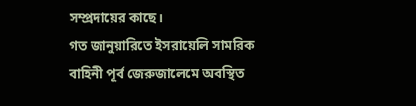সম্প্রদায়ের কাছে।
গত জানুয়ারিতে ইসরায়েলি সামরিক বাহিনী পূর্ব জেরুজালেমে অবস্থিত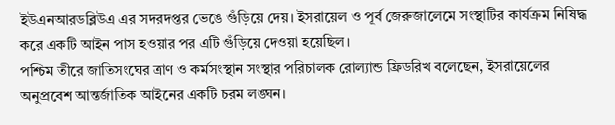ইউএনআরডব্লিউএ এর সদরদপ্তর ভেঙে গুঁড়িয়ে দেয়। ইসরায়েল ও পূর্ব জেরুজালেমে সংস্থাটির কার্যক্রম নিষিদ্ধ করে একটি আইন পাস হওয়ার পর এটি গুঁড়িয়ে দেওয়া হয়েছিল।
পশ্চিম তীরে জাতিসংঘের ত্রাণ ও কর্মসংস্থান সংস্থার পরিচালক রোল্যান্ড ফ্রিডরিখ বলেছেন, ইসরায়েলের অনুপ্রবেশ আন্তর্জাতিক আইনের একটি চরম লঙ্ঘন।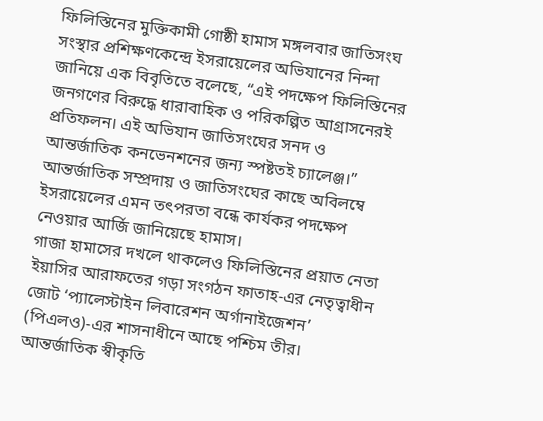ফিলিস্তিনের মুক্তিকামী গোষ্ঠী হামাস মঙ্গলবার জাতিসংঘ সংস্থার প্রশিক্ষণকেন্দ্রে ইসরায়েলের অভিযানের নিন্দা জানিয়ে এক বিবৃতিতে বলেছে, “এই পদক্ষেপ ফিলিস্তিনের জনগণের বিরুদ্ধে ধারাবাহিক ও পরিকল্পিত আগ্রাসনেরই প্রতিফলন। এই অভিযান জাতিসংঘের সনদ ও আন্তর্জাতিক কনভেনশনের জন্য স্পষ্টতই চ্যালেঞ্জ।”
আন্তর্জাতিক সম্প্রদায় ও জাতিসংঘের কাছে অবিলম্বে ইসরায়েলের এমন তৎপরতা বন্ধে কার্যকর পদক্ষেপ নেওয়ার আর্জি জানিয়েছে হামাস।
গাজা হামাসের দখলে থাকলেও ফিলিস্তিনের প্রয়াত নেতা ইয়াসির আরাফতের গড়া সংগঠন ফাতাহ-এর নেতৃত্বাধীন জোট ‘প্যালেস্টাইন লিবারেশন অর্গানাইজেশন’ (পিএলও)-এর শাসনাধীনে আছে পশ্চিম তীর।
আন্তর্জাতিক স্বীকৃতি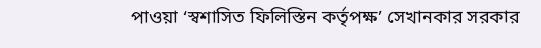পাওয়া ‘স্বশাসিত ফিলিস্তিন কর্তৃপক্ষ’ সেখানকার সরকার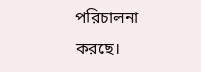পরিচালনা করছে।